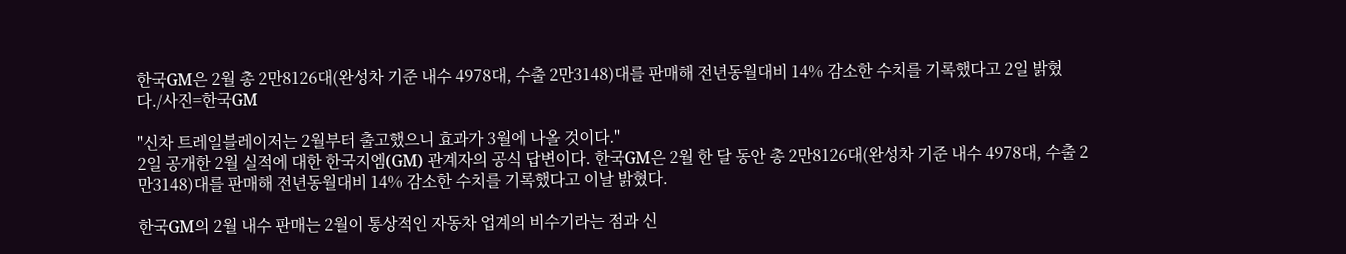한국GM은 2월 총 2만8126대(완성차 기준 내수 4978대, 수출 2만3148)대를 판매해 전년동월대비 14% 감소한 수치를 기록했다고 2일 밝혔다./사진=한국GM

"신차 트레일블레이저는 2월부터 출고했으니 효과가 3월에 나올 것이다."
2일 공개한 2월 실적에 대한 한국지엠(GM) 관계자의 공식 답변이다. 한국GM은 2월 한 달 동안 총 2만8126대(완성차 기준 내수 4978대, 수출 2만3148)대를 판매해 전년동월대비 14% 감소한 수치를 기록했다고 이날 밝혔다.

한국GM의 2월 내수 판매는 2월이 통상적인 자동차 업계의 비수기라는 점과 신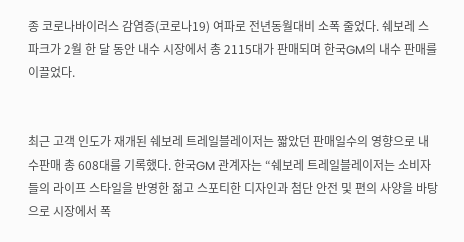종 코로나바이러스 감염증(코로나19) 여파로 전년동월대비 소폭 줄었다. 쉐보레 스파크가 2월 한 달 동안 내수 시장에서 총 2115대가 판매되며 한국GM의 내수 판매를 이끌었다.


최근 고객 인도가 재개된 쉐보레 트레일블레이저는 짧았던 판매일수의 영향으로 내수판매 총 608대를 기록했다. 한국GM 관계자는 “쉐보레 트레일블레이저는 소비자들의 라이프 스타일을 반영한 젊고 스포티한 디자인과 첨단 안전 및 편의 사양을 바탕으로 시장에서 폭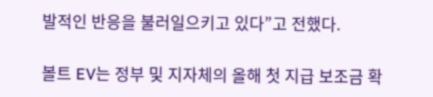발적인 반응을 불러일으키고 있다”고 전했다.

볼트 EV는 정부 및 지자체의 올해 첫 지급 보조금 확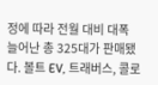정에 따라 전월 대비 대폭 늘어난 총 325대가 판매됐다. 볼트 EV, 트래버스, 콜로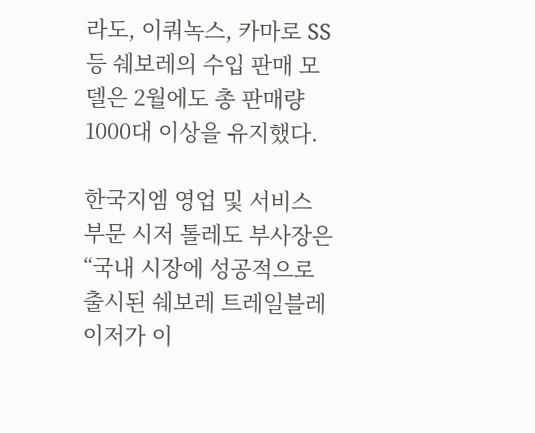라도, 이쿼녹스, 카마로 SS 등 쉐보레의 수입 판매 모델은 2월에도 총 판매량 1000대 이상을 유지했다.

한국지엠 영업 및 서비스 부문 시저 톨레도 부사장은 “국내 시장에 성공적으로 출시된 쉐보레 트레일블레이저가 이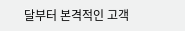달부터 본격적인 고객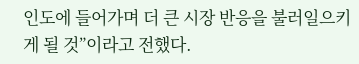인도에 들어가며 더 큰 시장 반응을 불러일으키게 될 것”이라고 전했다.